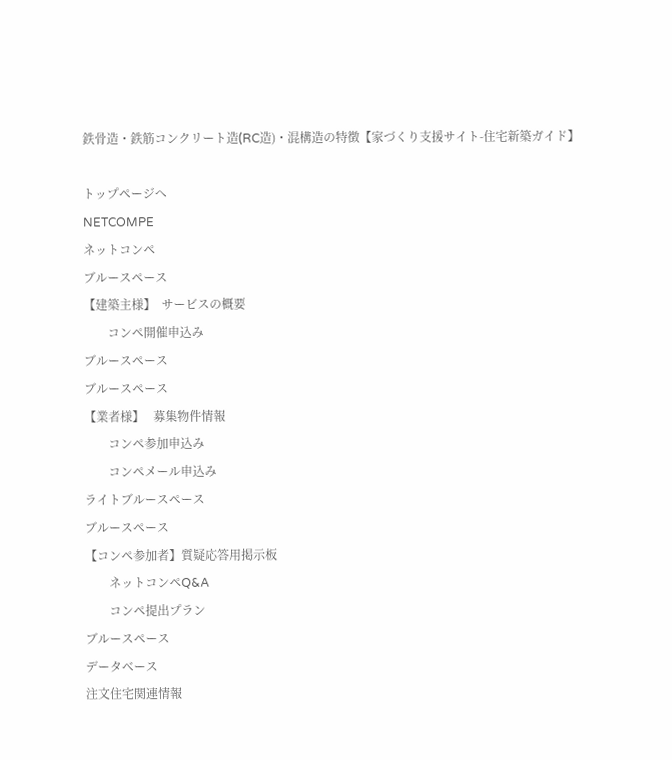鉄骨造・鉄筋コンクリート造(RC造)・混構造の特徴【家づくり支援サイト-住宅新築ガイド】

トップページへ
NETCOMPE
ネットコンペ
ブルースペース
【建築主様】  サービスの概要
        コンペ開催申込み
ブルースペース
ブルースペース
【業者様】   募集物件情報
        コンペ参加申込み
        コンペメール申込み
ライトブルースペース
ブルースペース
【コンペ参加者】質疑応答用掲示板
        ネットコンペQ&A
        コンペ提出プラン
ブルースペース
データベース
注文住宅関連情報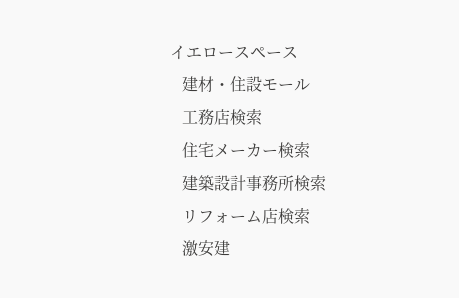イエロースペース
   建材・住設モール
   工務店検索
   住宅メーカー検索
   建築設計事務所検索
   リフォーム店検索
   激安建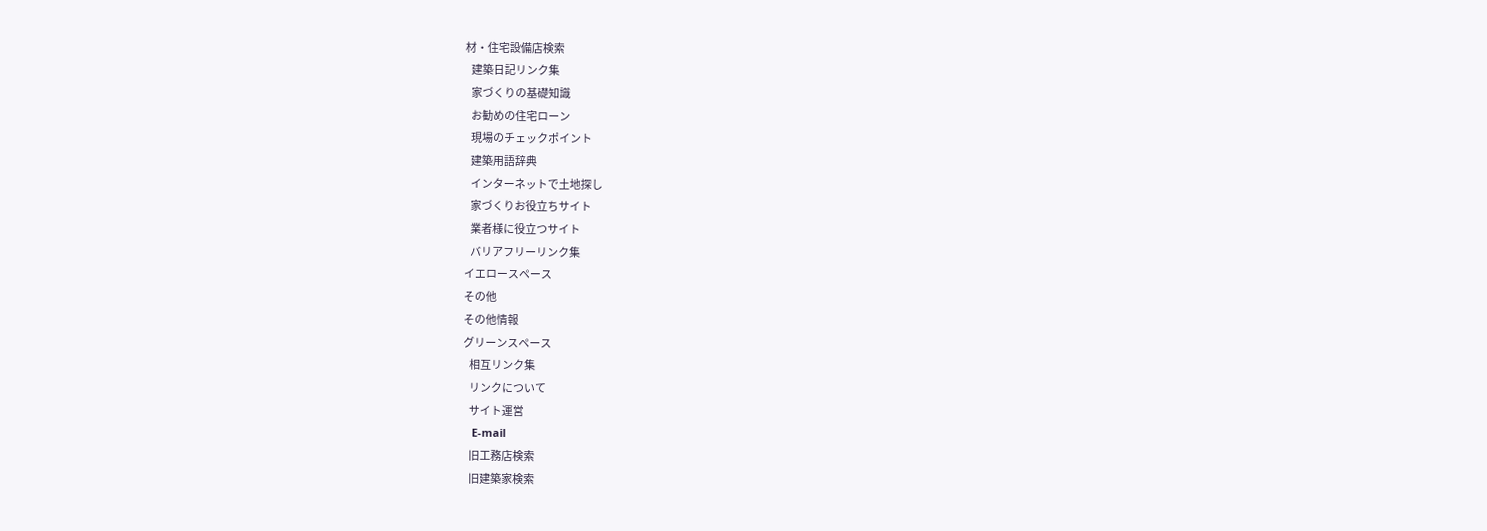材・住宅設備店検索
   建築日記リンク集
   家づくりの基礎知識
   お勧めの住宅ローン
   現場のチェックポイント
   建築用語辞典
   インターネットで土地探し
   家づくりお役立ちサイト
   業者様に役立つサイト
   バリアフリーリンク集
イエロースペース
その他
その他情報
グリーンスペース
   相互リンク集
   リンクについて
   サイト運営
   E-mail
   旧工務店検索
   旧建築家検索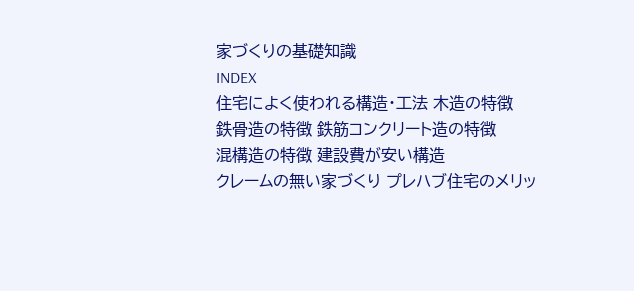家づくりの基礎知識
INDEX
住宅によく使われる構造・工法 木造の特徴
鉄骨造の特徴 鉄筋コンクリート造の特徴
混構造の特徴 建設費が安い構造
クレームの無い家づくり プレハブ住宅のメリッ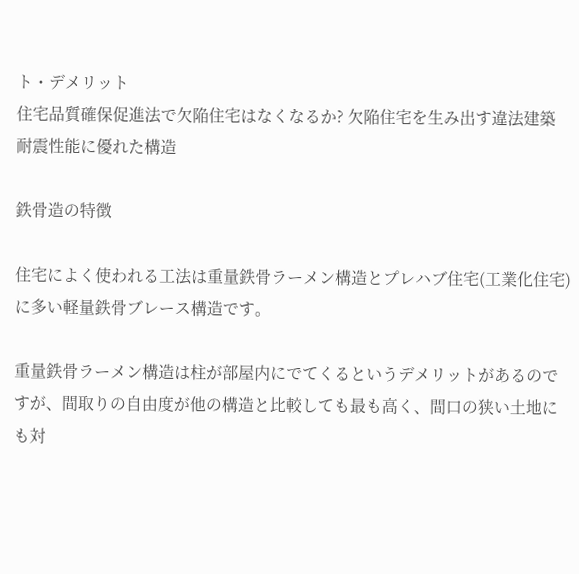ト・デメリット
住宅品質確保促進法で欠陥住宅はなくなるか? 欠陥住宅を生み出す違法建築
耐震性能に優れた構造

鉄骨造の特徴

住宅によく使われる工法は重量鉄骨ラーメン構造とプレハブ住宅(工業化住宅)に多い軽量鉄骨ブレース構造です。

重量鉄骨ラーメン構造は柱が部屋内にでてくるというデメリットがあるのですが、間取りの自由度が他の構造と比較しても最も高く、間口の狭い土地にも対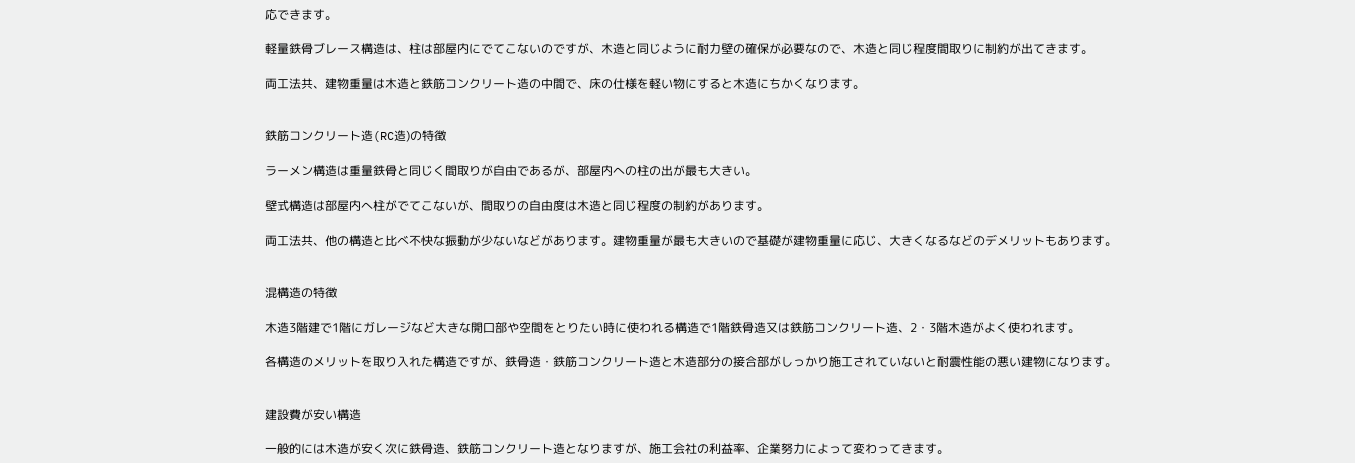応できます。

軽量鉄骨ブレース構造は、柱は部屋内にでてこないのですが、木造と同じように耐力壁の確保が必要なので、木造と同じ程度間取りに制約が出てきます。

両工法共、建物重量は木造と鉄筋コンクリート造の中間で、床の仕様を軽い物にすると木造にちかくなります。


鉄筋コンクリート造(RC造)の特徴

ラーメン構造は重量鉄骨と同じく間取りが自由であるが、部屋内への柱の出が最も大きい。

壁式構造は部屋内へ柱がでてこないが、間取りの自由度は木造と同じ程度の制約があります。

両工法共、他の構造と比べ不快な振動が少ないなどがあります。建物重量が最も大きいので基礎が建物重量に応じ、大きくなるなどのデメリットもあります。


混構造の特徴

木造3階建で1階にガレージなど大きな開口部や空間をとりたい時に使われる構造で1階鉄骨造又は鉄筋コンクリート造、2・3階木造がよく使われます。

各構造のメリットを取り入れた構造ですが、鉄骨造・鉄筋コンクリート造と木造部分の接合部がしっかり施工されていないと耐震性能の悪い建物になります。


建設費が安い構造

一般的には木造が安く次に鉄骨造、鉄筋コンクリート造となりますが、施工会社の利益率、企業努力によって変わってきます。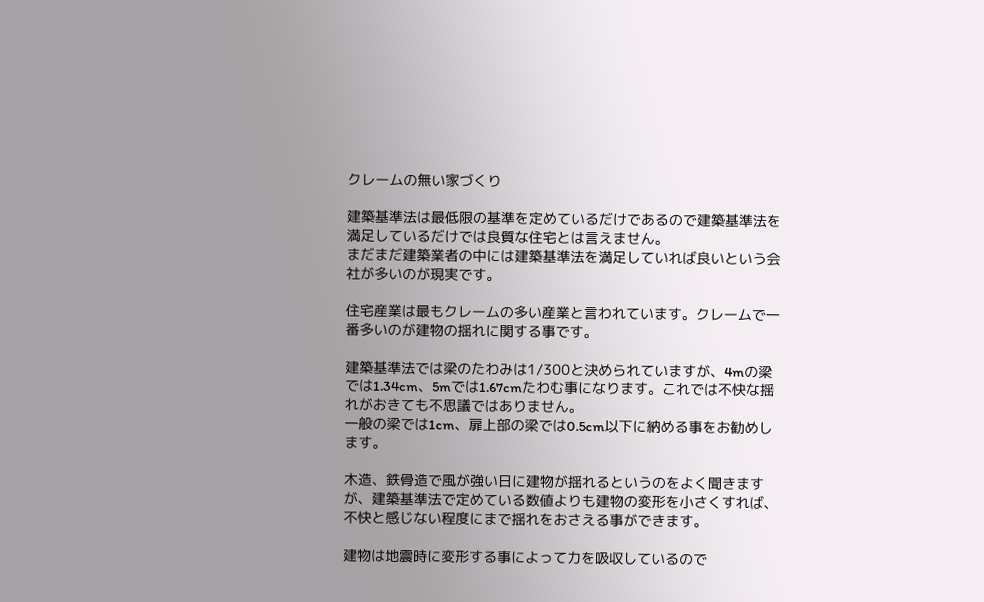クレームの無い家づくり

建築基準法は最低限の基準を定めているだけであるので建築基準法を満足しているだけでは良質な住宅とは言えません。
まだまだ建築業者の中には建築基準法を満足していれば良いという会社が多いのが現実です。

住宅産業は最もクレームの多い産業と言われています。クレームで一番多いのが建物の揺れに関する事です。

建築基準法では梁のたわみは1/300と決められていますが、4mの梁では1.34cm、5mでは1.67cmたわむ事になります。これでは不快な揺れがおきても不思議ではありません。
一般の梁では1cm、扉上部の梁では0.5cm以下に納める事をお勧めします。

木造、鉄骨造で風が強い日に建物が揺れるというのをよく聞きますが、建築基準法で定めている数値よりも建物の変形を小さくすれば、不快と感じない程度にまで揺れをおさえる事ができます。

建物は地震時に変形する事によって力を吸収しているので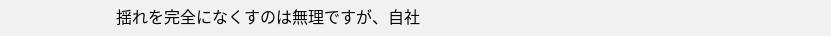揺れを完全になくすのは無理ですが、自社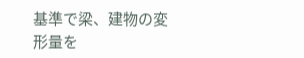基準で梁、建物の変形量を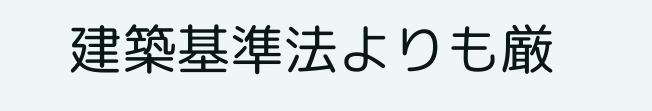建築基準法よりも厳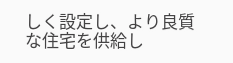しく設定し、より良質な住宅を供給し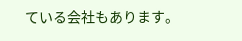ている会社もあります。